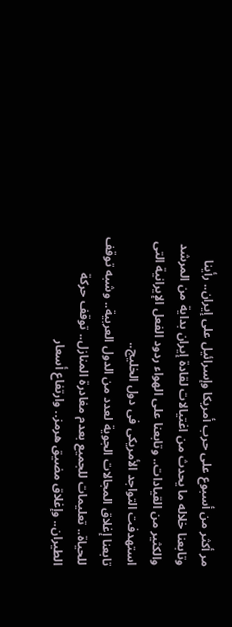مر أكثر من أسبوع على حرب أمريكا وإسرائيل على إيران.. رأينا وتابعنا خلاله ما يحدث من اغتيالات لقادة إيران بداية من المرشد والكثير من القيادات.. وتابعنا على الهواء ردود الفعل الإيرانية التى استهدفت التواجد الأمريكى فى دول الخليج..
تابعنا إغلاق المجالات الجوية لعدد من الدول العربية.. وشبه توقف للحياة.. تعليمات للجميع بعدم مغادرة المنازل.. توقف حركة الطيران.. وإغلاق مضيق هرمز.. وارتفاع أسعار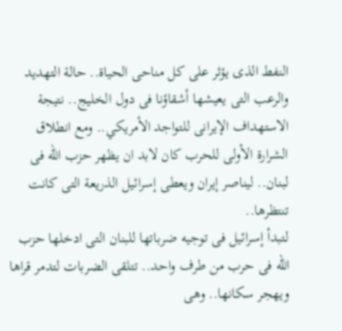النفط الذى يؤثر على كل مناحى الحياة.. حالة التهديد والرعب التى يعيشها أشقاؤنا فى دول الخليج.. نتيجة الاستهداف الإيرانى للتواجد الأمريكي.. ومع انطلاق الشرارة الأولى للحرب كان لابد ان يظهر حزب الله فى لبنان.. ليناصر إيران ويعطى إسرائيل الذريعة التى كانت تنتظرها..
لتبدأ إسرائيل فى توجيه ضرباتها للبنان التى ادخلها حزب الله فى حرب من طرف واحد.. تتلقى الضربات لتدمر قراها ويهجر سكانها.. وهى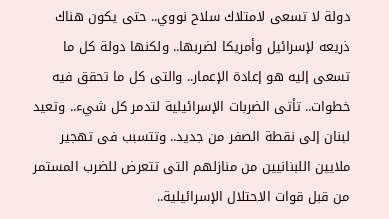دولة لا تسعى لامتلاك سلاح نووي.. حتى يكون هناك ذريعه لإسرائيل وأمريكا لضربها.. ولكنها دولة كل ما تسعى إليه هو إعادة الإعمار.. والتى كل ما تحقق فيه خطوات.. تأتى الضربات الإسرائيلية لتدمر كل شيء.. وتعيد لبنان إلى نقطة الصفر من جديد.. وتتسبب فى تهجير ملايين اللبنانيين من منازلهم التى تتعرض للضرب المستمر من قبل قوات الاحتلال الإسرائيلية..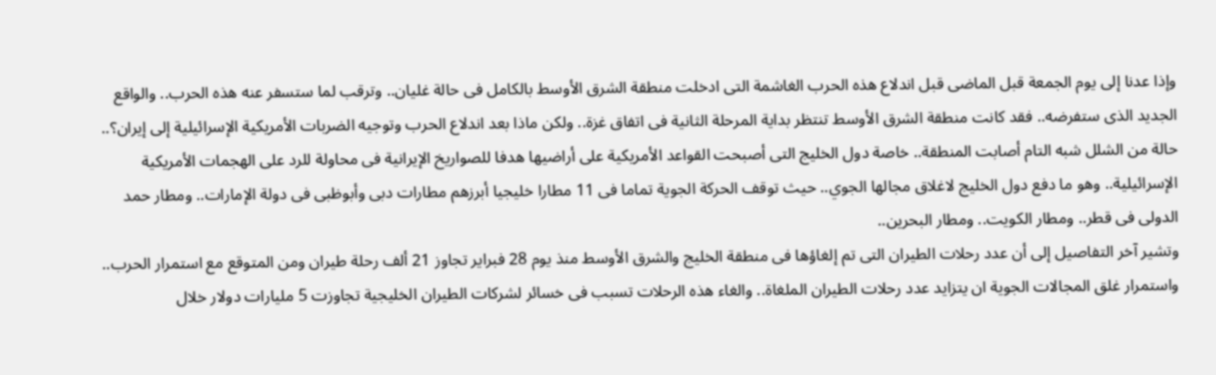وإذا عدنا إلى يوم الجمعة قبل الماضى قبل اندلاع هذه الحرب الغاشمة التى ادخلت منطقة الشرق الأوسط بالكامل فى حالة غليان.. وترقب لما ستسفر عنه هذه الحرب.. والواقع الجديد الذى ستفرضه.. فقد كانت منطقة الشرق الأوسط تنتظر بداية المرحلة الثانية فى اتفاق غزة.. ولكن ماذا بعد اندلاع الحرب وتوجيه الضربات الأمريكية الإسرائيلية إلى إيران؟.. حالة من الشلل شبه التام أصابت المنطقة.. خاصة دول الخليج التى أصبحت القواعد الأمريكية على أراضيها هدفا للصواريخ الإيرانية فى محاولة للرد على الهجمات الأمريكية الإسرائيلية.. وهو ما دفع دول الخليج لاغلاق مجالها الجوي.. حيث توقف الحركة الجوية تماما فى 11 مطارا خليجيا أبرزهم مطارات دبى وأبوظبى فى دولة الإمارات.. ومطار حمد الدولى فى قطر.. ومطار الكويت.. ومطار البحرين..
وتشير آخر التفاصيل إلى أن عدد رحلات الطيران التى تم إلغاؤها فى منطقة الخليج والشرق الأوسط منذ يوم 28 فبراير تجاوز 21 ألف رحلة طيران ومن المتوقع مع استمرار الحرب.. واستمرار غلق المجالات الجوية ان يتزايد عدد رحلات الطيران الملغاة.. والغاء هذه الرحلات تسبب فى خسائر لشركات الطيران الخليجية تجاوزت 5 مليارات دولار خلال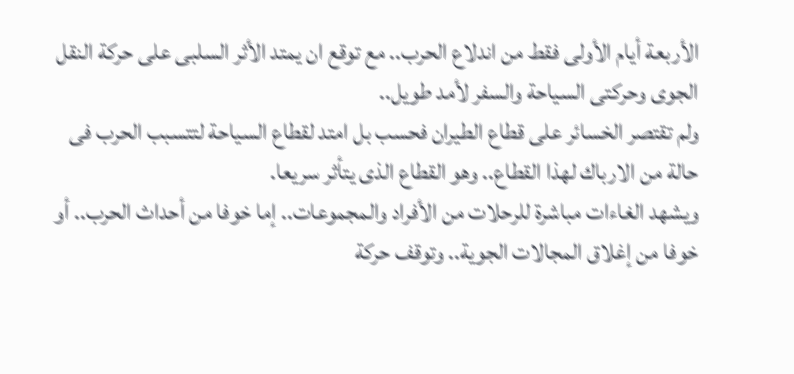الأربعة أيام الأولى فقط من اندلاع الحرب.. مع توقع ان يمتد الأثر السلبى على حركة النقل الجوى وحركتى السياحة والسفر لأمد طويل..
ولم تقتصر الخسائر على قطاع الطيران فحسب بل امتد لقطاع السياحة لتتسبب الحرب فى حالة من الارباك لهذا القطاع.. وهو القطاع الذى يتأثر سريعا.
ويشهد الغاءات مباشرة للرحلات من الأفراد والمجموعات.. إما خوفا من أحداث الحرب.. أو خوفا من إغلاق المجالات الجوية.. وتوقف حركة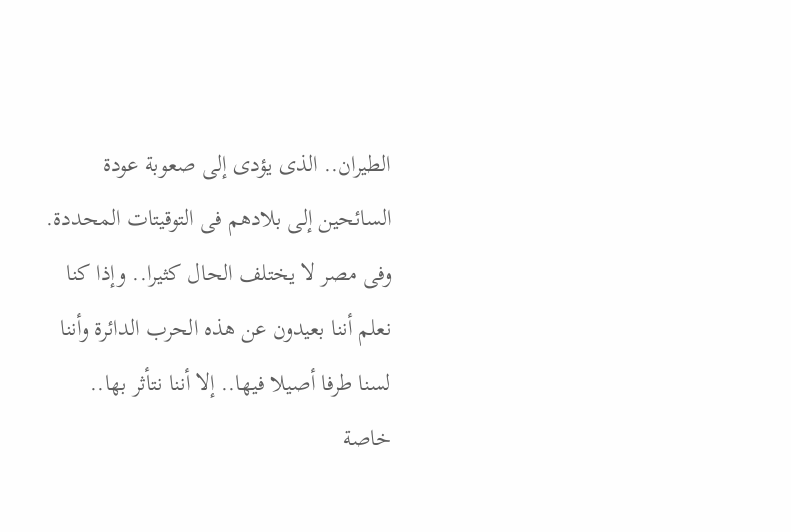الطيران.. الذى يؤدى إلى صعوبة عودة السائحين إلى بلادهم فى التوقيتات المحددة.
وفى مصر لا يختلف الحال كثيرا.. وإذا كنا نعلم أننا بعيدون عن هذه الحرب الدائرة وأننا لسنا طرفا أصيلا فيها.. إلا أننا نتأثر بها.. خاصة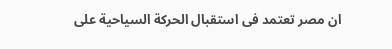ان مصر تعتمد فى استقبال الحركة السياحية على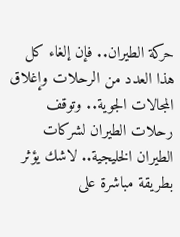حركة الطيران.. فإن إلغاء كل هذا العدد من الرحلات وإغلاق المجالات الجوية.. وتوقف رحلات الطيران لشركات الطيران الخليجية.. لاشك يؤثر بطريقة مباشرة على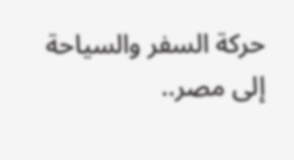حركة السفر والسياحة إلى مصر..